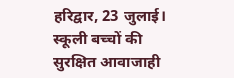हरिद्वार, 23 जुलाई। स्कूली बच्चों की सुरक्षित आवाजाही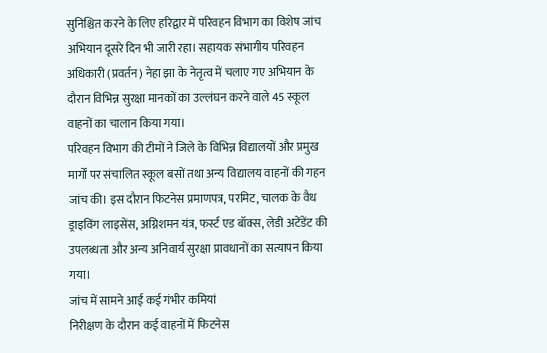सुनिश्चित करने के लिए हरिद्वार में परिवहन विभाग का विशेष जांच अभियान दूसरे दिन भी जारी रहा। सहायक संभागीय परिवहन अधिकारी (प्रवर्तन) नेहा झा के नेतृत्व में चलाए गए अभियान के दौरान विभिन्न सुरक्षा मानकों का उल्लंघन करने वाले 45 स्कूल वाहनों का चालान किया गया।
परिवहन विभाग की टीमों ने जिले के विभिन्न विद्यालयों और प्रमुख मार्गों पर संचालित स्कूल बसों तथा अन्य विद्यालय वाहनों की गहन जांच की। इस दौरान फिटनेस प्रमाणपत्र, परमिट, चालक के वैध ड्राइविंग लाइसेंस, अग्निशमन यंत्र, फर्स्ट एड बॉक्स, लेडी अटेंडेंट की उपलब्धता और अन्य अनिवार्य सुरक्षा प्रावधानों का सत्यापन किया गया।
जांच में सामने आईं कई गंभीर कमियां
निरीक्षण के दौरान कई वाहनों में फिटनेस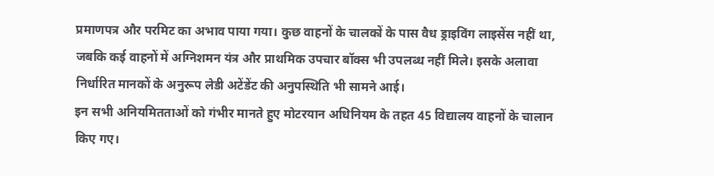प्रमाणपत्र और परमिट का अभाव पाया गया। कुछ वाहनों के चालकों के पास वैध ड्राइविंग लाइसेंस नहीं था, जबकि कई वाहनों में अग्निशमन यंत्र और प्राथमिक उपचार बॉक्स भी उपलब्ध नहीं मिले। इसके अलावा निर्धारित मानकों के अनुरूप लेडी अटेंडेंट की अनुपस्थिति भी सामने आई।
इन सभी अनियमितताओं को गंभीर मानते हुए मोटरयान अधिनियम के तहत 45 विद्यालय वाहनों के चालान किए गए।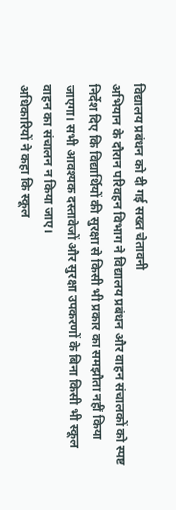विद्यालय प्रबंधन को दी गई सख्त चेतावनी
अभियान के दौरान परिवहन विभाग ने विद्यालय प्रबंधन और वाहन संचालकों को स्पष्ट निर्देश दिए कि विद्यार्थियों की सुरक्षा से किसी भी प्रकार का समझौता नहीं किया जाएगा। सभी आवश्यक दस्तावेजों और सुरक्षा उपकरणों के बिना किसी भी स्कूल वाहन का संचालन न किया जाए।
अधिकारियों ने कहा कि स्कूल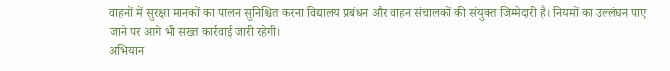वाहनों में सुरक्षा मानकों का पालन सुनिश्चित करना विद्यालय प्रबंधन और वाहन संचालकों की संयुक्त जिम्मेदारी है। नियमों का उल्लंघन पाए जाने पर आगे भी सख्त कार्रवाई जारी रहेगी।
अभियान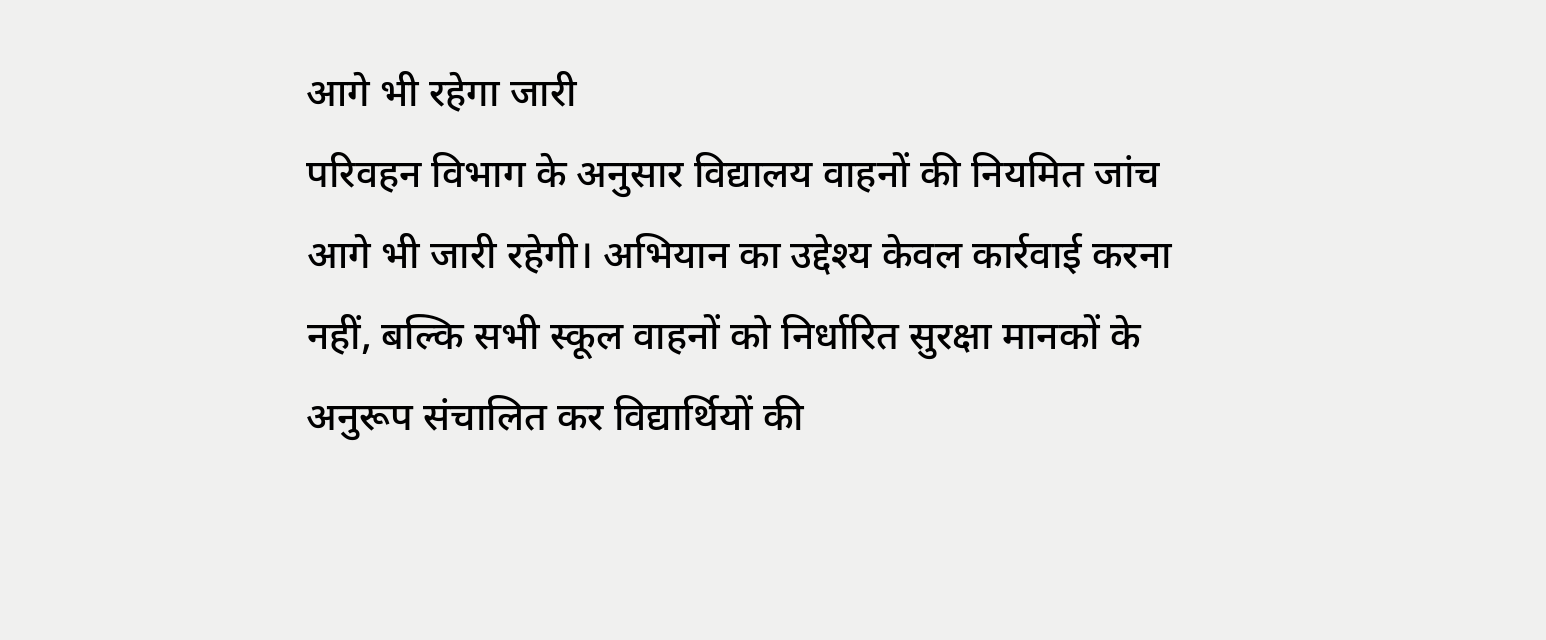आगे भी रहेगा जारी
परिवहन विभाग के अनुसार विद्यालय वाहनों की नियमित जांच आगे भी जारी रहेगी। अभियान का उद्देश्य केवल कार्रवाई करना नहीं, बल्कि सभी स्कूल वाहनों को निर्धारित सुरक्षा मानकों के अनुरूप संचालित कर विद्यार्थियों की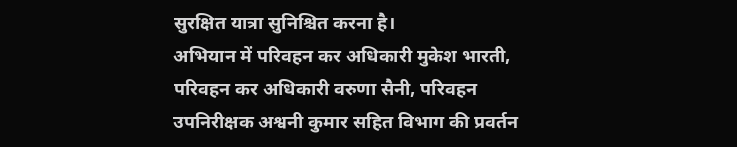सुरक्षित यात्रा सुनिश्चित करना है।
अभियान में परिवहन कर अधिकारी मुकेश भारती, परिवहन कर अधिकारी वरुणा सैनी, परिवहन उपनिरीक्षक अश्वनी कुमार सहित विभाग की प्रवर्तन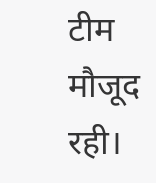टीम मौजूद रही।